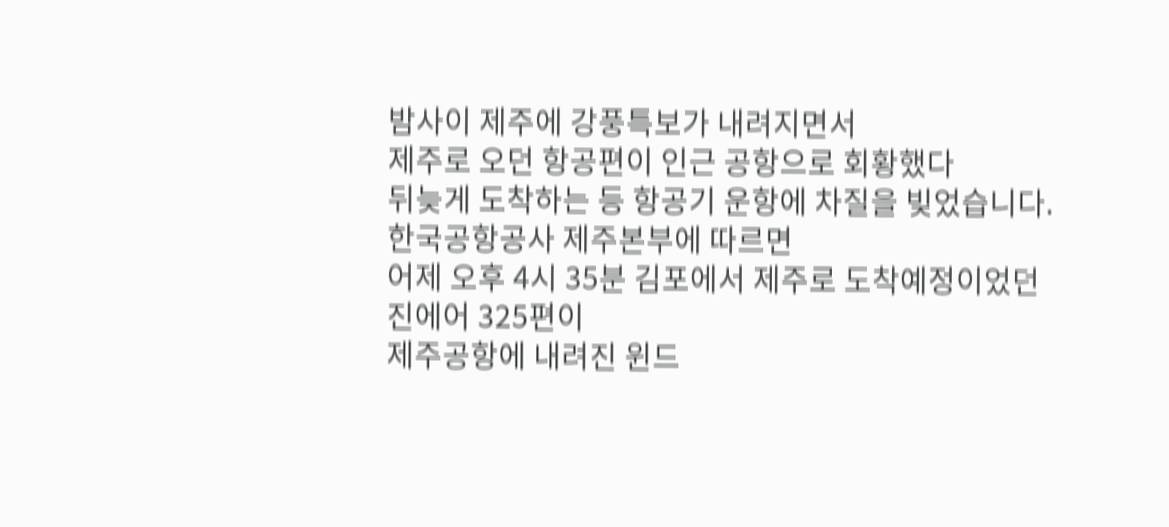밤사이 제주에 강풍특보가 내려지면서
제주로 오던 항공편이 인근 공항으로 회황했다
뒤늦게 도착하는 등 항공기 운항에 차질을 빚었습니다.
한국공항공사 제주본부에 따르면
어제 오후 4시 35분 김포에서 제주로 도착예정이었던
진에어 325편이
제주공항에 내려진 윈드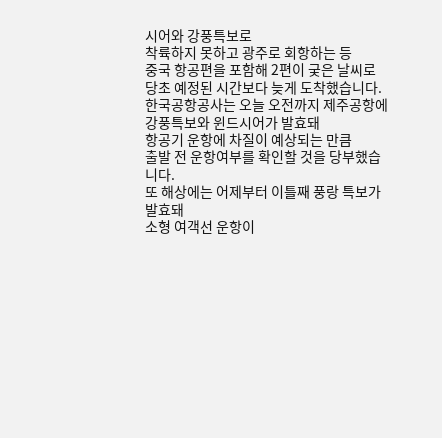시어와 강풍특보로
착륙하지 못하고 광주로 회항하는 등
중국 항공편을 포함해 2편이 궂은 날씨로
당초 예정된 시간보다 늦게 도착했습니다.
한국공항공사는 오늘 오전까지 제주공항에
강풍특보와 윈드시어가 발효돼
항공기 운항에 차질이 예상되는 만큼
출발 전 운항여부를 확인할 것을 당부했습니다.
또 해상에는 어제부터 이틀째 풍랑 특보가 발효돼
소형 여객선 운항이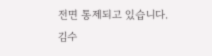전면 통제되고 있습니다.
김수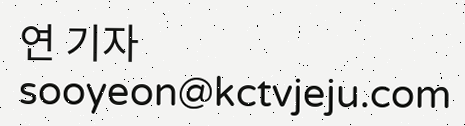연 기자
sooyeon@kctvjeju.com